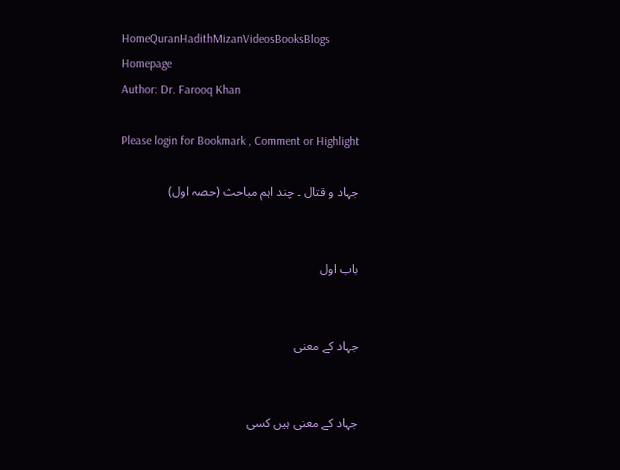HomeQuranHadithMizanVideosBooksBlogs
Homepage
Author: Dr. Farooq Khan

Please login for Bookmark , Comment or Highlight

جہاد و قتال ۔ چند اہم مباحث (حصہ اول)


باب اول


جہاد کے معنی


جہاد کے معنی ہیں کسی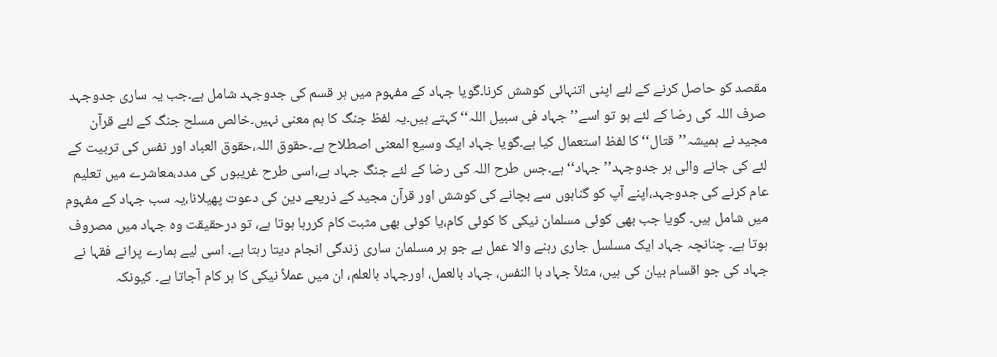مقصد کو حاصل کرنے کے لئے اپنی اتنہائی کوشش کرنا۔گویا جہاد کے مفہوم میں ہر قسم کی جدوجہد شامل ہے۔جب یہ ساری جدوجہد صرف اللہ کی رضا کے لئے ہو تو اسے’’جہاد فی سبیل اللہ‘‘ کہتے ہیں۔یہ لفظ جنگ کا ہم معنی نہیں۔خالص مسلح جنگ کے لئے قرآن مجید نے ہمیشہ’’قتال‘‘کا لفظ استعمال کیا ہے۔گویا جہاد ایک وسیع المعنی اصطلاح ہے۔حقوق اللہ،حقوق العباد اور نفس کی تربیت کے لئے کی جانے والی ہر جدوجہد’’جہاد‘‘ہے۔جس طرح اللہ کی رضا کے لئے جنگ جہاد ہے،اسی طرح غریبوں کی مدد،معاشرے میں تعلیم عام کرنے کی جدوجہد،اپنے آپ کو گناہوں سے بچانے کی کوشش اور قرآن مجید کے ذریعے دین کی دعوت پھیلانا،یہ سب جہاد کے مفہوم میں شامل ہیں۔ گویا جب بھی کوئی مسلمان نیکی کا کوئی کام،یا کوئی بھی مثبت کام کررہا ہوتا ہے، تو درحقیقت وہ جہاد میں مصروف ہوتا ہے۔ چنانچہ جہاد ایک مسلسل جاری رہنے والا عمل ہے جو ہر مسلمان ساری زندگی انجام دیتا رہتا ہے۔ اسی لیے ہمارے پرانے فقہا نے جہاد کی جو اقسام بیان کی ہیں، مثلاً جہاد با النفس، جہاد بالعمل، اورجہاد بالعلم، ان میں عملاً نیکی کا ہر کام آجاتا ہے۔ کیونکہ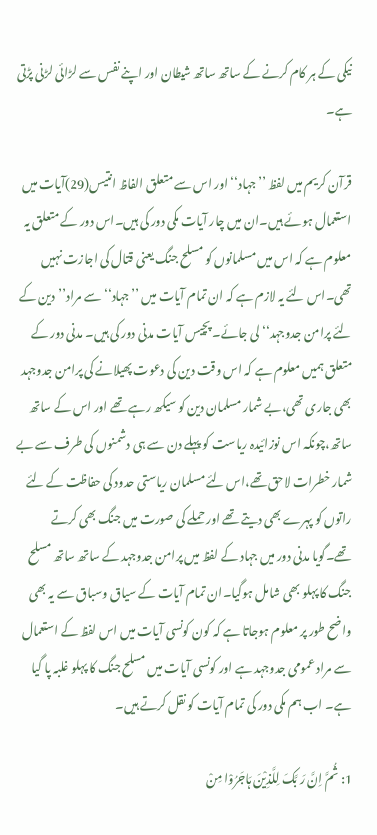نیکی کے ہر کام کرنے کے ساتھ ساتھ شیطان اور اپنے نفس سے لڑائی لڑنی پڑتی ہے۔

قرآن کریم میں لفظ ’’جہاد‘‘ اور اس سے متعلق الفاظ انتیس(29)آیات میں استعمال ہوئے ہیں۔ان میں چار آیات مکی دور کی ہیں۔اس دور کے متعلق یہ معلوم ہے کہ اس میں مسلمانوں کو مسلح جنگ یعنی قتال کی اجازت نہیں تھی۔اس لئے یہ لازم ہے کہ ان تمام آیات میں ’’جہاد‘‘ سے مراد’’دین کے لئے پرامن جدوجہد‘‘لی جائے۔ پچیس آیات مدنی دور کی ہیں۔ مدنی دور کے متعلق ہمیں معلوم ہے کہ اس وقت دین کی دعوت پھیلانے کی پرامن جدوجہد بھی جاری تھی،بے شمار مسلمان دین کو سیکھ رہے تھے اور اس کے ساتھ ساتھ،چونکہ اس نوزائیدہ ریاست کو پہلے دن سے ہی دشمنوں کی طرف سے بے شمار خطرات لاحق تھے،اس لئے مسلمان ریاستی حدود کی حفاظت کے لئے راتوں کو پہرے بھی دیتے تھے اور حملے کی صورت میں جنگ بھی کرتے تھے۔گویا مدنی دور میں جہاد کے لفظ میں پرامن جدوجہد کے ساتھ ساتھ مسلح جنگ کا پہلو بھی شامل ہوگیا۔ان تمام آیات کے سیاق وسباق سے یہ بھی واضح طور پر معلوم ہوجاتا ہے کہ کون کونسی آیات میں اس لفظ کے استعمال سے مراد عمومی جدوجہد ہے اور کونسی آیات میں مسلح جنگ کا پہلو غلبہ پا گیا ہے۔ اب ہم مکی دور کی تمام آیات کو نقل کرتے ہیں۔

1: ثُمَّ اِنَّ رَ بَّکَ لِلَّذِیْنَ ہَاجَرُوْا مِنْ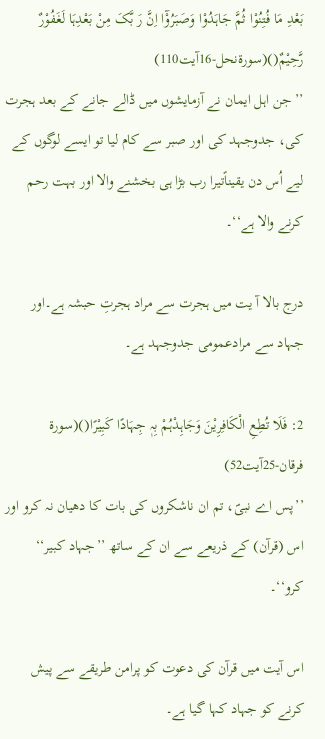بَعْدِ مَا فُتِنُوْا ثُمَّ جَاہَدُوْا وَصَبَرُوْٓا اِنَّ رَ بَّکَ مِنْ بَعْدِہَا لَغَفُوْرٌ رَّحِیْمٌ()(سورۃنحل-16آیت110)
’’ جن اہل ایمان نے آزمایشوں میں ڈالے جانے کے بعد ہجرت کی، جدوجہد کی اور صبر سے کام لیا تو ایسے لوگوں کے لیے اُس دن یقیناًتیرا رب بڑا ہی بخشنے والا اور بہت رحم کرنے والا ہے‘‘۔

درج بالا آ یت میں ہجرت سے مراد ہجرتِ حبشہ ہے۔اور جہاد سے مرادعمومی جدوجہد ہے۔

2: فَلَا تُطِعِ الْکَافِرِیْنَ وَجَاہِدْہُمْ بِہٖ جِہَادًا کَبِیْرًا()(سورۃ فرقان-25آیت52)
’’پس اے نبیؐ، تم ان ناشکروں کی بات کا دھیان نہ کرو اور اس (قرآن) کے ذریعے سے ان کے ساتھ ’’جہاد کبیر‘‘ کرو‘‘۔

اس آیت میں قرآن کی دعوت کو پرامن طریقے سے پیش کرنے کو جہاد کہا گیا ہے۔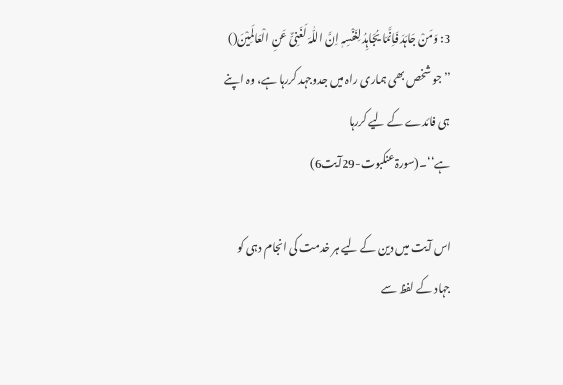3: وَمَنْ جَاہَدَ فَاِنَّمَا یُجَاہِدُ لِنَفْسِہٖ اِنَّ اللّٰہَ لَغَنِیٌّ عَنِ الْعَالَمِیْنَ()
’’جو شخص بھی ہماری راہ میں جدوجہد کررہا ہے، وہ اپنے ہی فائدے کے لیے کررہا ہے‘‘۔(سورۃعنکبوت-29آیت6)

اس آیت میں دین کے لیے ہر خدمت کی انجام دہی کو جہاد کے لفظ سے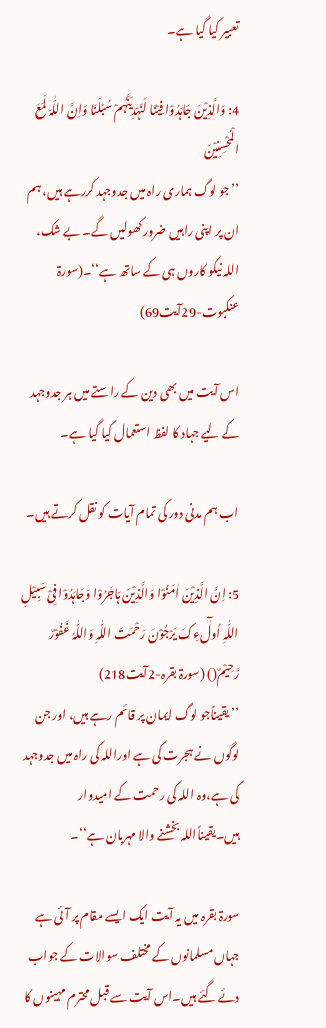تعبیر کیا گیا ہے۔

4: وَالَّذِیْنَ جَاہَدُوْا فِیْنَا لَنَہْدِیَنَّہُمْ سُبُلَنَا وَاِنَّ اللّٰہَ لَمَعَ الْمُحْسِنِیْنَ
’’جو لوگ ہماری راہ میں جدوجہد کررہے ہیں، ہم ان پر اپنی راہیں ضرور کھولیں گے۔ بے شک، اللہ نیکو کاروں ہی کے ساتھ ہے‘‘۔(سورۃ عنکبوت-29آیت69)

اس آیت میں بھی دین کے راستے میں ہر جدوجہد کے لیے جہاد کا لفظ استعمال کیا گیا ہے۔

اب ہم مدنی دور کی تمام آیات کو نقل کرتے ہیں۔

5: اِنَّ الَّذِیْنَ اٰمَنُوْا وَالَّذِیْنَ ہَاجَرُوْا وَجَاہَدُوْا فِیْ سَبِیْلِ اللّٰہِ اُولٰٓءِکَ یَرْجُوْنَ رَحْمَتَ اللّٰہِ وَاللّٰہُ غَفُوْرٌ رَّحِیْمٌ() (سورۃ بقرہ-2آیت218)
’’یقیناًجو لوگ ایمان پر قائم رہے ہیں، اور جن لوگوں نے ہجرت کی ہے اوراللہ کی راہ میں جدوجہد کی ہے،وہ اللہ کی رحمت کے امیدوار ہیں۔یقیناًاللہ بخشنے والا مہربان ہے‘‘۔

سورۃ بقرہ میں یہ آیت ایک ایسے مقام پر آئی ہے جہاں مسلمانوں کے مختلف سوالات کے جواب دئے گئے ہیں۔اس آیت سے قبل محترم مہینوں کا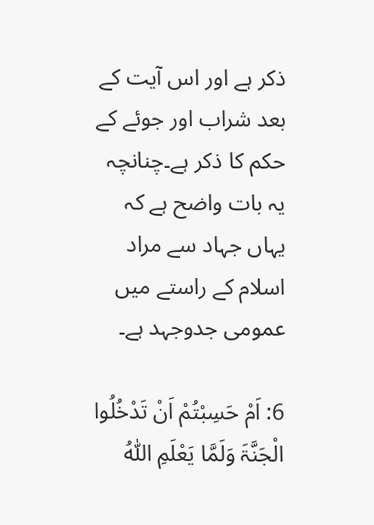ذکر ہے اور اس آیت کے بعد شراب اور جوئے کے حکم کا ذکر ہے۔چنانچہ یہ بات واضح ہے کہ یہاں جہاد سے مراد اسلام کے راستے میں عمومی جدوجہد ہے۔

6: اَمْ حَسِبْتُمْ اَنْ تَدْخُلُوا الْجَنَّۃَ وَلَمَّا یَعْلَمِ اللّٰہُ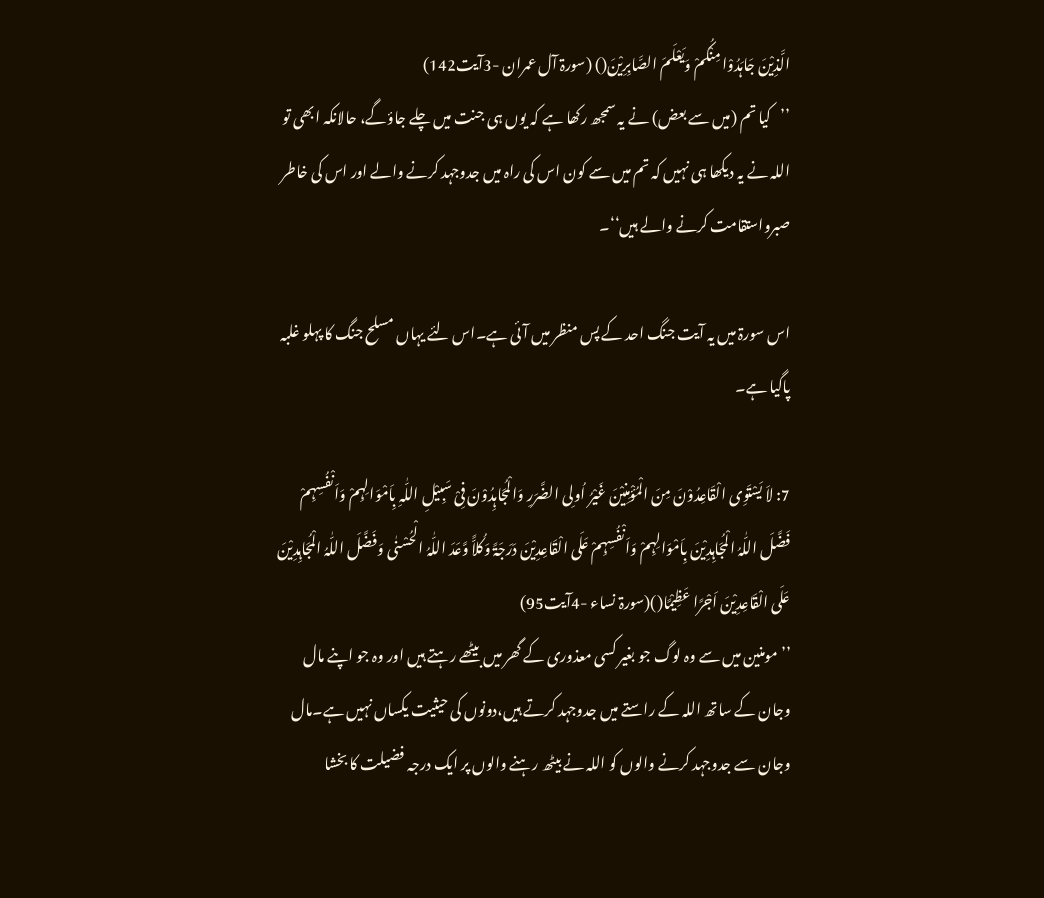الَّذِیْنَ جَاہَدُوْا مِنْکُمْ وَیَعْلَمَ الصَّابِرِیْنَ() (سورۃ آل عمران -3آیت142)
’’کیا تم (میں سے بعض) نے یہ سمجھ رکھا ہے کہ یوں ہی جنت میں چلے جاؤگے، حالانکہ ابھی تو اللہ نے یہ دیکھا ہی نہیں کہ تم میں سے کون اس کی راہ میں جدوجہد کرنے والے اور اس کی خاطر صبرواستقامت کرنے والے ہیں‘‘۔

اس سورۃ میں یہ آیت جنگ احد کے پس منظر میں آئی ہے۔اس لئے یہاں مسلح جنگ کا پہلو غلبہ پاگیا ہے۔

7: لاَ یَسْتَوِی الْقَاعِدُوْنَ مِنَ الْمُؤْمِنِیْنَ غَیْرُ اُولِی الضَّرَرِ وَالْمُجَاہِدُوْنَ فِیْ سَبِیْلِ اللّٰہِ بِاَمْوَالِہِمْ وَاَنْفُسِہِمْ فَضَّلَ اللّٰہُ الْمُجَاہِدِیْنَ بِاَمْوَالِہِمْ وَاَنْفُسِہِمْ عَلَی الْقَاعِدِیْنَ دَرَجَۃً وَکُلاًّ وَّعَدَ اللّٰہُ الْحُسْنٰی وَفَضَّلَ اللّٰہُ الْمُجَاہِدِیْنَ عَلَی الْقَاعِدِیْنَ اَجْرًا عَظِیْمًا()(سورۃ نساء -4آیت95)
’’مومنین میں سے وہ لوگ جو بغیر کسی معذوری کے گھر میں بیٹھے رہتے ہیں اور وہ جو اپنے مال وجان کے ساتھ اللہ کے راستے میں جدوجہد کرتے ہیں،دونوں کی حیثیت یکساں نہیں ہے۔مال وجان سے جدوجہد کرنے والوں کو اللہ نے بیٹھ رہنے والوں پر ایک درجہ فضیلت کا بخشا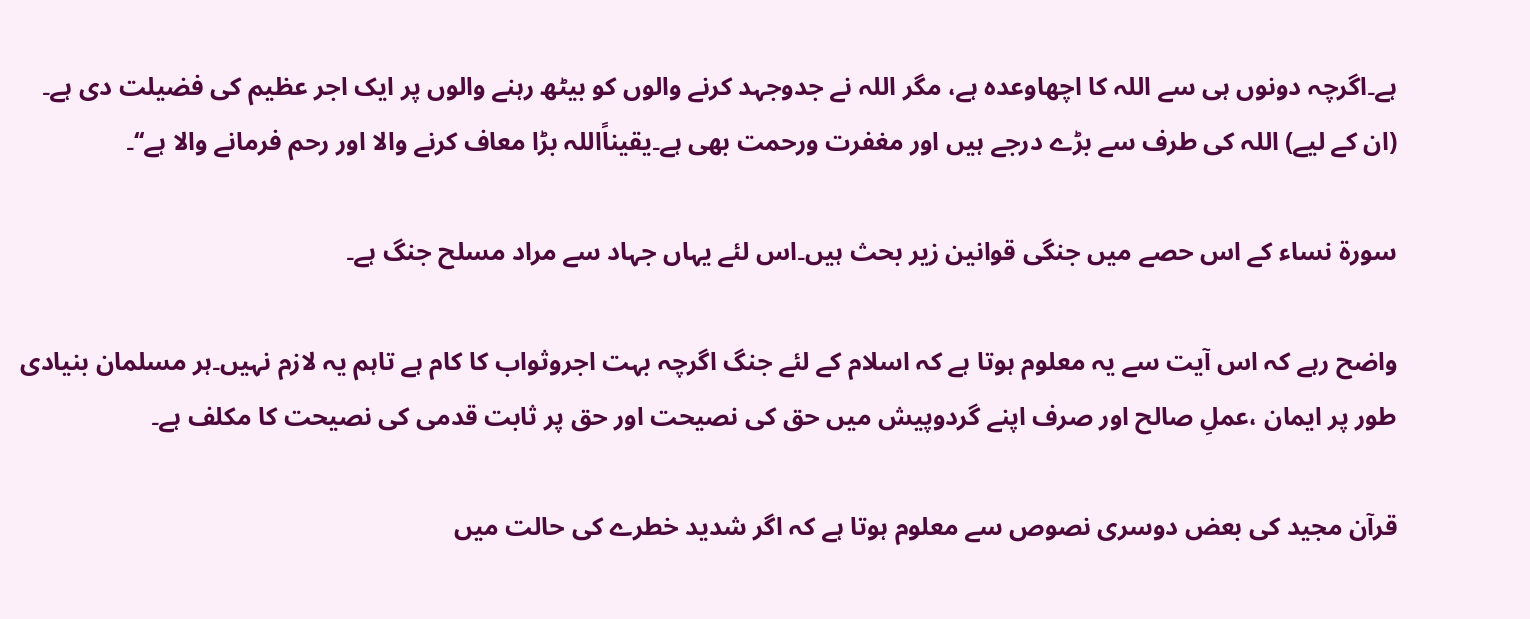ہے۔اگرچہ دونوں ہی سے اللہ کا اچھاوعدہ ہے، مگر اللہ نے جدوجہد کرنے والوں کو بیٹھ رہنے والوں پر ایک اجر عظیم کی فضیلت دی ہے۔ (ان کے لیے) اللہ کی طرف سے بڑے درجے ہیں اور مغفرت ورحمت بھی ہے۔یقیناًاللہ بڑا معاف کرنے والا اور رحم فرمانے والا ہے‘‘۔

سورۃ نساء کے اس حصے میں جنگی قوانین زیر بحث ہیں۔اس لئے یہاں جہاد سے مراد مسلح جنگ ہے۔

واضح رہے کہ اس آیت سے یہ معلوم ہوتا ہے کہ اسلام کے لئے جنگ اگرچہ بہت اجروثواب کا کام ہے تاہم یہ لازم نہیں۔ہر مسلمان بنیادی طور پر ایمان ،عملِ صالح اور صرف اپنے گردوپیش میں حق کی نصیحت اور حق پر ثابت قدمی کی نصیحت کا مکلف ہے۔

قرآن مجید کی بعض دوسری نصوص سے معلوم ہوتا ہے کہ اگر شدید خطرے کی حالت میں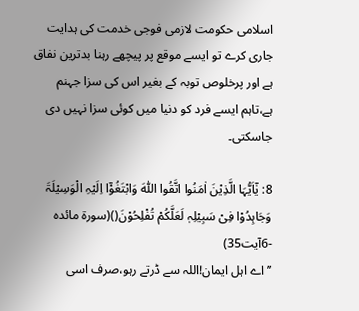اسلامی حکومت لازمی فوجی خدمت کی ہدایت جاری کرے تو ایسے موقع پر پیچھے رہنا بدترین نفاق ہے اور پرخلوص توبہ کے بغیر اس کی سزا جہنم ہے،تاہم ایسے فرد کو دنیا میں کوئی سزا نہیں دی جاسکتی۔

8: یٰٓاَیُّہَا الَّذِیْنَ اٰمَنُوا اتَّقُوا اللّٰہَ وَابْتَغُوْٓا اِلَیْہِ الْوَسِیْلَۃَ وَجَاہِدُوْا فِیْ سَبِیْلِہٖ لَعَلَّکُمْ تُفْلِحُوْنَ()(سورۃ مائدہ -6آیت35)
’’اے اہل ایمان!اللہ سے ڈرتے رہو،صرف اسی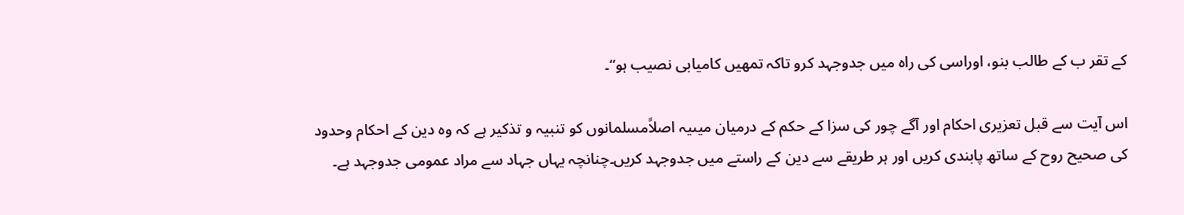کے تقر ب کے طالب بنو، اوراسی کی راہ میں جدوجہد کرو تاکہ تمھیں کامیابی نصیب ہو‘‘۔

اس آیت سے قبل تعزیری احکام اور آگے چور کی سزا کے حکم کے درمیان میںیہ اصلاًمسلمانوں کو تنبیہ و تذکیر ہے کہ وہ دین کے احکام وحدود کی صحیح روح کے ساتھ پابندی کریں اور ہر طریقے سے دین کے راستے میں جدوجہد کریں۔چنانچہ یہاں جہاد سے مراد عمومی جدوجہد ہے۔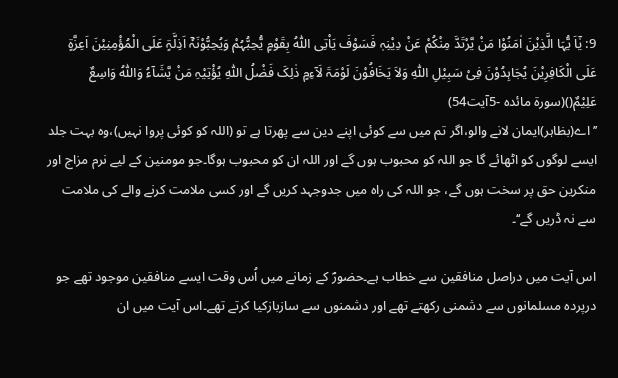9: یٰٓاَ یُّہَا الَّذِیْنَ اٰمَنُوْا مَنْ یَّرْتَدَّ مِنْکُمْ عَنْ دِیْنِہٖ فَسَوْفَ یَاْتِی اللّٰہُ بِقَوْمٍ یُّحِبُّہُمْ وَیُحِبُّوْنَہٗٓ اَذِلَّۃٍ عَلَی الْمُؤْمِنِیْنَ اَعِزَّۃٍ عَلَی الْکَافِرِیْنَ یُجَاہِدُوْنَ فِیْ سَبِیْلِ اللّٰہِ وَلاَ یَخَافُوْنَ لَوْمَۃَ لَآءِمٍ ذٰلِکَ فَضْلُ اللّٰہِ یُؤْتِیْہِ مَنْ یَّشَآءُ وَاللّٰہُ وَاسِعٌ عَلِیْمٌ()(سورۃ مائدہ -5آیت54)
’’اے(بظاہر)ایمان لانے والو،اگر تم میں سے کوئی اپنے دین سے پھرتا ہے تو (اللہ کو کوئی پروا نہیں)،وہ بہت جلد ایسے لوگوں کو اٹھائے گا جو اللہ کو محبوب ہوں گے اور اللہ ان کو محبوب ہوگا۔جو مومنین کے لیے نرم مزاج اور منکرین حق پر سخت ہوں گے، جو اللہ کی راہ میں جدوجہد کریں گے اور کسی ملامت کرنے والے کی ملامت سے نہ ڈریں گے‘‘۔

اس آیت میں دراصل منافقین سے خطاب ہے۔حضورؐ کے زمانے میں اُس وقت ایسے منافقین موجود تھے جو درپردہ مسلمانوں سے دشمنی رکھتے تھے اور دشمنوں سے سازبازکیا کرتے تھے۔اس آیت میں ان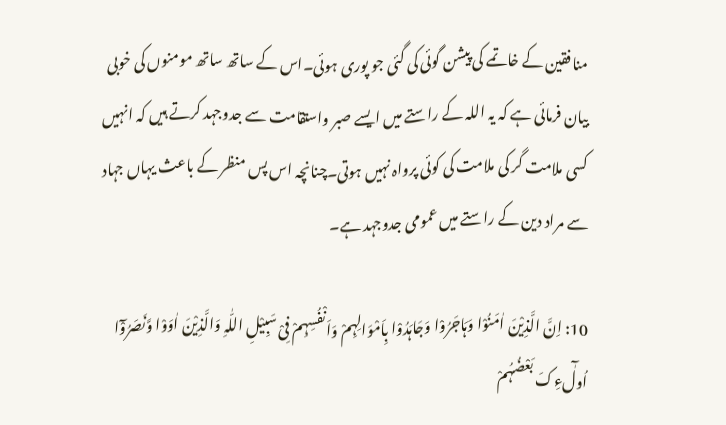منافقین کے خاتمے کی پیشن گوئی کی گئی جو پوری ہوئی۔اس کے ساتھ ساتھ مومنوں کی خوبی بیان فرمائی ہے کہ یہ اللہ کے راستے میں ایسے صبر واستقامت سے جدوجہد کرتے ہیں کہ انہیں کسی ملامت گر کی ملامت کی کوئی پرواہ نہیں ہوتی۔چنانچہ اس پس منظر کے باعث یہاں جہاد سے مراد دین کے راستے میں عمومی جدوجہد ہے۔

10: اِنَّ الَّذِیْنَ اٰمَنُوْا وَہَاجَرُوْا وَجَاہَدُوْا بِاَمْوَالِہِمْ وَاَنْفُسِہِمْ فِیْ سَبِیْلِ اللّٰہِ وَالَّذِیْنَ اٰوَوْا وَّنَصَرُوْٓا اُولٰٓءِکَ بَعْضُہُمْ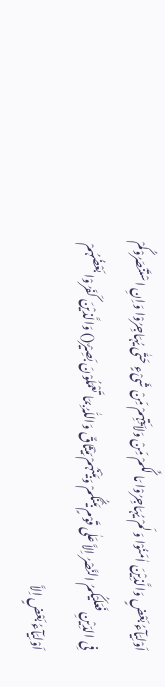اَوْلِیَآءُ بَعْضٍ وَالَّذِیْنَ اٰمَنُوْا وَلَمْ یُہَاجِرُوْا مَا لَکُمْ مِّنْ وَلاَیَتِہِمْ مِّنْ شَیْءٍ حَتّٰی یُہَاجِرُوْا وَاِنِ اسْتَنْصَرُوْکُمْ فِی الدِّیْنِ فَعَلَیْکُمُ النَّصْرُ اِلاَّ عَلٰی قَوْمٍ بَیْنَکُمْ وَبَیْنَہُمْ مِّیْثَاقٌ وَاللّٰہُ بِمَا تَعْمَلُوْنَ بَصِیْرٌ() وَالَّذیْنَ کَفَرُوْا بَعْضُہُمْ اَوْلِیَآءُ بَعْضٍ اِلاَّ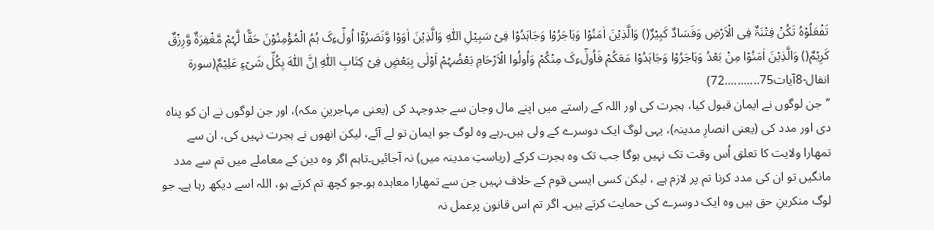تَفْعَلُوْہُ تَکُنْ فِتْنَۃٌ فِی الْاَرْضِ وَفَسَادٌ کَبِیْرٌ() وَالَّذِیْنَ اٰمَنُوْا وَہَاجَرُوْا وَجَاہَدُوْا فِیْ سَبِیْلِ اللّٰہِ وَالَّذِیْنَ اٰوَوْا وَّنَصَرُوْٓا اُولٰٓءِکَ ہُمُ الْمُؤْمِنُوْنَ حَقًّا لَّہُمْ مَّغْفِرَۃٌ وَّرِزْقٌ کَرِیْمٌ() وَالَّذِیْنَ اٰمَنُوْا مِنْ بَعْدُ وَہَاجَرُوْا وَجَاہَدُوْا مَعَکُمْ فَاُولٰٓءِکَ مِنْکُمْ وَاُولُوا الْاَرْحَامِ بَعْضُہُمْ اَوْلٰی بِبَعْضٍ فِیْ کِتَابِ اللّٰہِ اِنَّ اللّٰہَ بِکُلِّ شَیْءٍ عَلِیْمٌ(سورۃ انفال-8آیات75...........72)
’’جن لوگوں نے ایمان قبول کیا، ہجرت کی اور اللہ کے راستے میں اپنے مال وجان سے جدوجہد کی (یعنی مہاجرینِ مکہ)، اور جن لوگوں نے ان کو پناہ دی اور مدد کی (یعنی انصارِ مدینہ)، یہی لوگ ایک دوسرے کے ولی ہیں۔رہے وہ لوگ جو ایمان تو لے آئے، لیکن انھوں نے ہجرت نہیں کی، ان سے تمھارا ولایت کا تعلق اُس وقت تک نہیں ہوگا جب تک وہ ہجرت کرکے (ریاستِ مدینہ میں) نہ آجائیں۔تاہم اگر وہ دین کے معاملے میں تم سے مدد مانگیں تو ان کی مدد کرنا تم پر لازم ہے ، لیکن کسی ایسی قوم کے خلاف نہیں جن سے تمھارا معاہدہ ہو۔جو کچھ تم کرتے ہو، اللہ اسے دیکھ رہا ہے۔ جو لوگ منکرینِ حق ہیں وہ ایک دوسرے کی حمایت کرتے ہیں۔ اگر تم اس قانون پرعمل نہ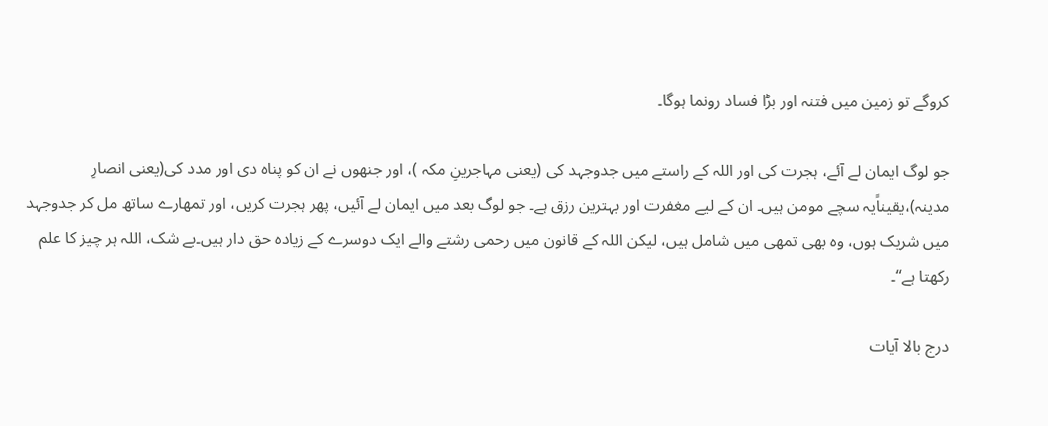کروگے تو زمین میں فتنہ اور بڑا فساد رونما ہوگا۔

جو لوگ ایمان لے آئے، ہجرت کی اور اللہ کے راستے میں جدوجہد کی (یعنی مہاجرینِ مکہ )، اور جنھوں نے ان کو پناہ دی اور مدد کی(یعنی انصارِ مدینہ)،یقیناًیہ سچے مومن ہیں۔ ان کے لیے مغفرت اور بہترین رزق ہے۔ جو لوگ بعد میں ایمان لے آئیں، پھر ہجرت کریں، اور تمھارے ساتھ مل کر جدوجہد میں شریک ہوں، وہ بھی تمھی میں شامل ہیں، لیکن اللہ کے قانون میں رحمی رشتے والے ایک دوسرے کے زیادہ حق دار ہیں۔بے شک، اللہ ہر چیز کا علم رکھتا ہے‘‘۔

درج بالا آیات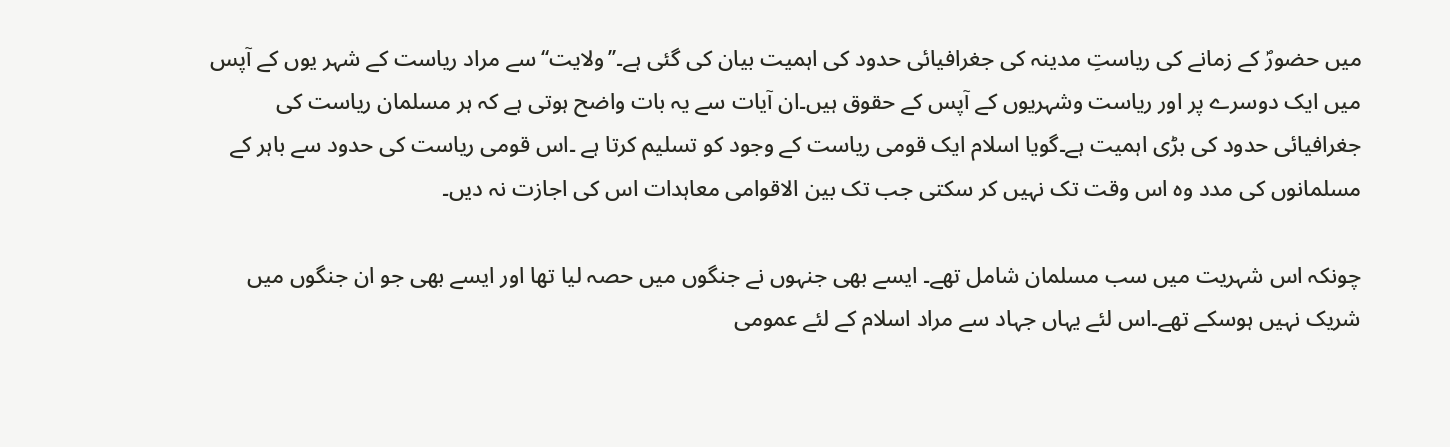میں حضورؐ کے زمانے کی ریاستِ مدینہ کی جغرافیائی حدود کی اہمیت بیان کی گئی ہے۔’’ولایت‘‘سے مراد ریاست کے شہر یوں کے آپس میں ایک دوسرے پر اور ریاست وشہریوں کے آپس کے حقوق ہیں۔ان آیات سے یہ بات واضح ہوتی ہے کہ ہر مسلمان ریاست کی جغرافیائی حدود کی بڑی اہمیت ہے۔گویا اسلام ایک قومی ریاست کے وجود کو تسلیم کرتا ہے ۔اس قومی ریاست کی حدود سے باہر کے مسلمانوں کی مدد وہ اس وقت تک نہیں کر سکتی جب تک بین الاقوامی معاہدات اس کی اجازت نہ دیں۔

چونکہ اس شہریت میں سب مسلمان شامل تھے۔ ایسے بھی جنہوں نے جنگوں میں حصہ لیا تھا اور ایسے بھی جو ان جنگوں میں شریک نہیں ہوسکے تھے۔اس لئے یہاں جہاد سے مراد اسلام کے لئے عمومی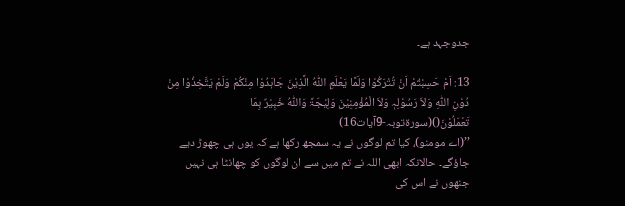جدوجہد ہے۔

13: اَمْ حَسِبْتُمْ اَنْ تُتْرَکُوْا وَلَمَّا یَعْلَمِ اللّٰہُ الَّذِیْنَ جَاہَدُوْا مِنْکُمْ وَلَمْ یَتَّخِذُوْا مِنْ دُوْنِ اللّٰہِ وَلاَ رَسُوْلِہٖ وَلاَ الْمُؤْمِنِیْنَ وَلِیْجَۃً وَاللّٰہُ خَبِیْرٌ بِمَا تَعْمَلُوْنَ()(سورۃتوبہ-9آیات16)
’’(اے مومنو)، کیا تم لوگوں نے یہ سمجھ رکھا ہے کہ یوں ہی چھوڑ دیے جاؤگے۔ حالانکہ ابھی اللہ نے تم میں سے ان لوگوں کو چھانٹا ہی نہیں جنھوں نے اس کی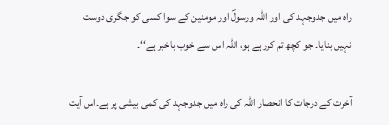راہ میں جدوجہد کی اور اللہ ورسولؐ اور مومنین کے سوا کسی کو جگری دوست نہیں بنایا۔ جو کچھ تم کررہے ہو، اللہ اس سے خوب باخبر ہے‘‘۔

آخرت کے درجات کا انحصار اللہ کی راہ میں جدوجہد کی کمی بیشی پر ہے۔اس آیت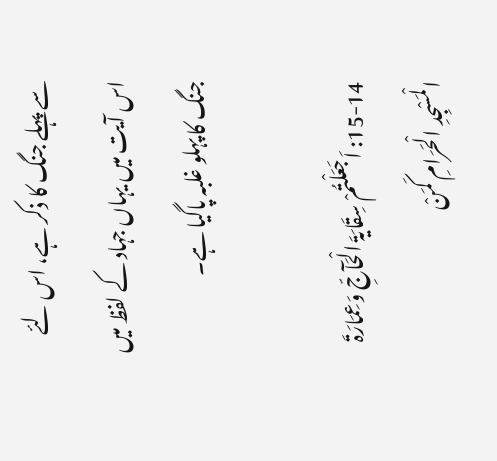سے پہلے جنگ کا ذکر ہے، اس لئے اس آیت میں یہاں جہاد کے لفظ میں جنگ کا پہلو غلبہ پاگیا ہے۔

15-14: اَجَعَلْتُمْ سِقَایَۃَ الْحَآجِّ وَعِمَارَۃَ الْمَسْجِدِ الْحَرَامِ کَمَنْ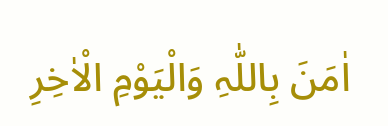اٰمَنَ بِاللّٰہِ وَالْیَوْمِ الْاٰخِرِ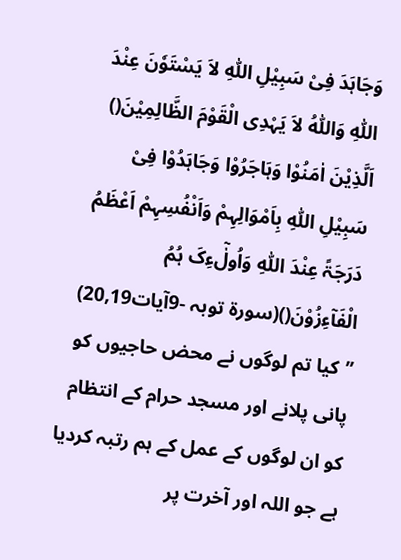وَجَاہَدَ فِیْ سَبِیْلِ اللّٰہِ لاَ یَسْتَوٗنَ عِنْدَ اللّٰہِ وَاللّٰہُ لاَ یَہْدِی الْقَوْمَ الظَّالِمِیْنَ() اَلَّذِیْنَ اٰمَنُوْا وَہَاجَرُوْا وَجَاہَدُوْا فِیْ سَبِیْلِ اللّٰہِ بِاَمْوَالِہِمْ وَاَنْفُسِہِمْ اَعْظَمُ دَرَجَۃً عِنْدَ اللّٰہِ وَاُولٰٓءِکَ ہُمُ الْفَآءِزُوْنَ()(سورۃ توبہ -9آیات20,19)
’’کیا تم لوگوں نے محض حاجیوں کو پانی پلانے اور مسجد حرام کے انتظام کو ان لوگوں کے عمل کے ہم رتبہ کردیا ہے جو اللہ اور آخرت پر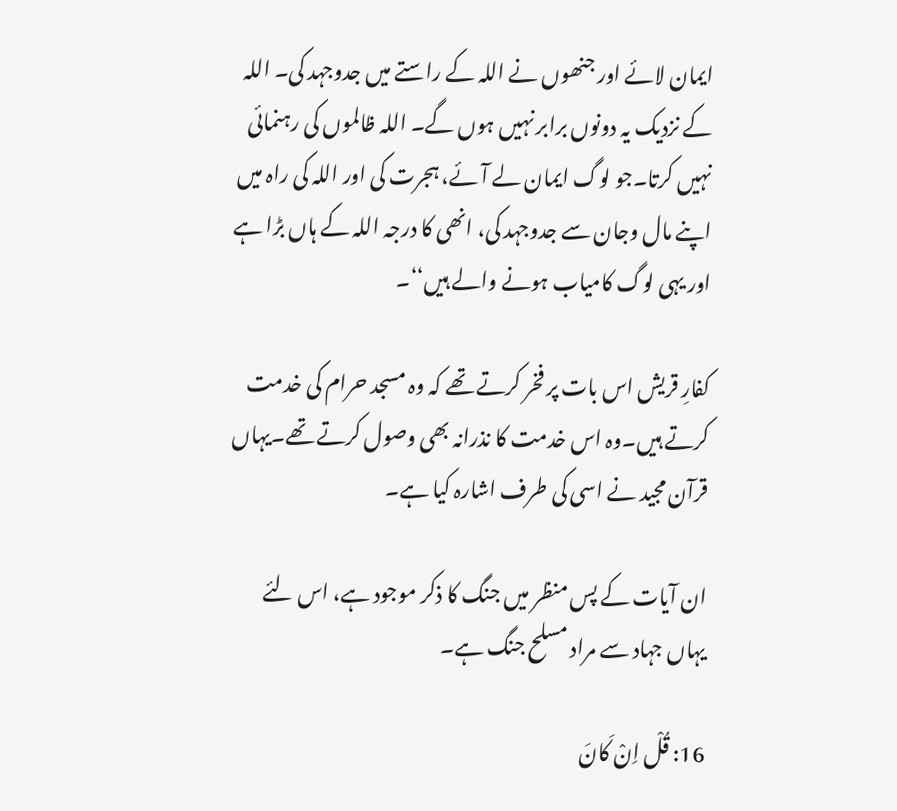ایمان لائے اور جنھوں نے اللہ کے راستے میں جدوجہد کی۔ اللہ کے نزدیک یہ دونوں برابر نہیں ہوں گے۔ اللہ ظالموں کی رہنمائی نہیں کرتا۔جو لوگ ایمان لے آئے، ہجرت کی اور اللہ کی راہ میں اپنے مال وجان سے جدوجہد کی، انھی کا درجہ اللہ کے ہاں بڑا ہے اور یہی لوگ کامیاب ہونے والے ہیں‘‘۔

کفارِ قریش اس بات پر فخر کرتے تھے کہ وہ مسجد حرام کی خدمت کرتے ہیں۔وہ اس خدمت کا نذرانہ بھی وصول کرتے تھے۔یہاں قرآن مجید نے اسی کی طرف اشارہ کیا ہے۔

ان آیات کے پس منظر میں جنگ کا ذکر موجود ہے، اس لئے یہاں جہاد سے مراد مسلح جنگ ہے۔

16: قُلْ اِنْ کَانَ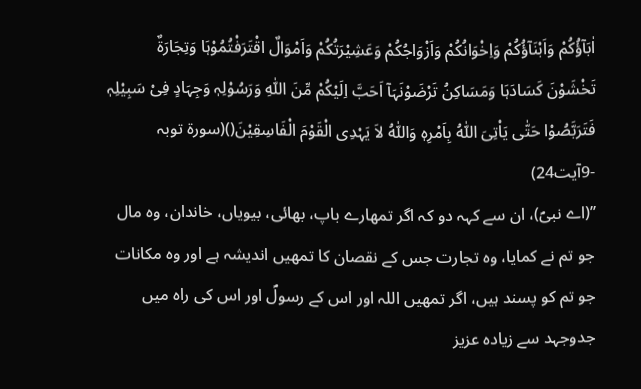اٰبَآؤُکُمْ وَاَبْنَآؤُکُمْ وَاِخْوَانُکُمْ وَاَزْوَاجُکُمْ وَعَشِیْرَتُکُمْ وَاَمْوَالٌ اقْتَرَفْتُمُوْہَا وَتِجَارَۃٌ تَخْشَوْنَ کَسَادَہَا وَمَسَاکِنُ تَرْضَوْنَہَآ اَحَبَّ اِلَیْکُمْ مِّنَ اللّٰہِ وَرَسُوْلِہٖ وَجِہَادٍ فِیْ سَبِیْلِہٖ فَتَرَبَّصُوْا حَتّٰی یَاْتِیَ اللّٰہُ بِاَمْرِہٖ وَاللّٰہُ لاَ یَہْدِی الْقَوْمَ الْفَاسِقِیْنَ()(سورۃ توبہ -9آیت24)
’’(اے نبیؐ)، ان سے کہہ دو کہ اگر تمھارے باپ، بھائی، بیویاں، خاندان، وہ مال جو تم نے کمایا، وہ تجارت جس کے نقصان کا تمھیں اندیشہ ہے اور وہ مکانات جو تم کو پسند ہیں، اگر تمھیں اللہ اور اس کے رسولؐ اور اس کی راہ میں جدوجہد سے زیادہ عزیز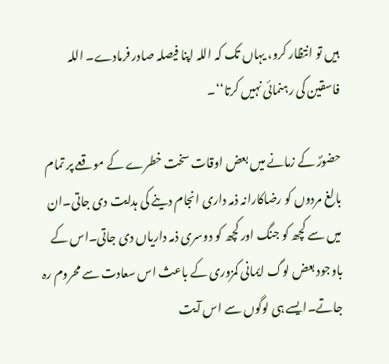ہیں تو انتظار کرو، یہاں تک کہ اللہ اپنا فیصلہ صادر فرمادے۔ اللہ فاسقین کی رہنمائی نہیں کرتا‘‘۔

حضورؐ کے زمانے میں بعض اوقات سخت خطرے کے موقعے پر تمام بالغ مردوں کو رضاکارانہ ذمہ داری انجام دینے کی ہدایت دی جاتی۔ان میں سے کچھ کو جنگ اور کچھ کو دوسری ذمہ داریاں دی جاتی۔اس کے باوجود بعض لوگ ایمانی کمزوری کے باعث اس سعادت سے محروم رہ جاتے۔ایسے ہی لوگوں سے اس آیت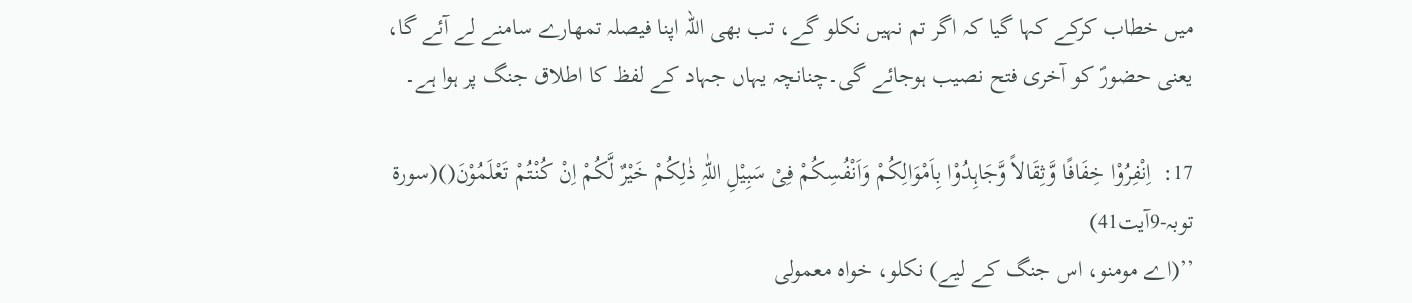میں خطاب کرکے کہا گیا کہ اگر تم نہیں نکلو گے، تب بھی اللہ اپنا فیصلہ تمھارے سامنے لے آئے گا، یعنی حضورؐ کو آخری فتح نصیب ہوجائے گی۔چنانچہ یہاں جہاد کے لفظ کا اطلاق جنگ پر ہوا ہے۔

17:  اِنْفِرُوْا خِفَافًا وَّثِقَالاً وَّجَاہِدُوْا بِاَمْوَالِکُمْ وَاَنْفُسِکُمْ فِیْ سَبِیْلِ اللّٰہِ ذٰلِکُمْ خَیْرٌ لَّکُمْ اِنْ کُنْتُمْ تَعْلَمُوْنَ()(سورۃ توبہ-9آیت41)
’’(اے مومنو، اس جنگ کے لیے) نکلو، خواہ معمولی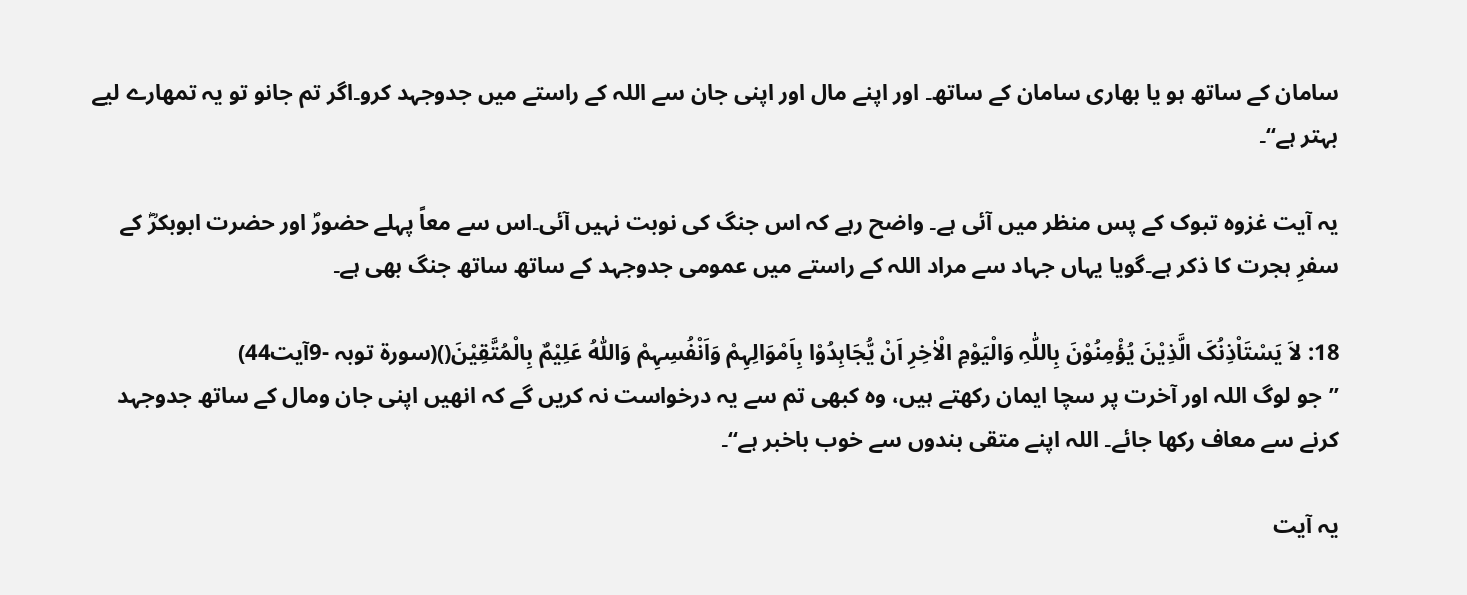سامان کے ساتھ ہو یا بھاری سامان کے ساتھ۔ اور اپنے مال اور اپنی جان سے اللہ کے راستے میں جدوجہد کرو۔اگر تم جانو تو یہ تمھارے لیے بہتر ہے‘‘۔

یہ آیت غزوہ تبوک کے پس منظر میں آئی ہے۔ واضح رہے کہ اس جنگ کی نوبت نہیں آئی۔اس سے معاً پہلے حضورؐ اور حضرت ابوبکرؓ کے سفرِ ہجرت کا ذکر ہے۔گویا یہاں جہاد سے مراد اللہ کے راستے میں عمومی جدوجہد کے ساتھ ساتھ جنگ بھی ہے۔

18: لاَ یَسْتَاْذِنُکَ الَّذِیْنَ یُؤْمِنُوْنَ بِاللّٰہِ وَالْیَوْمِ الْاٰخِرِ اَنْ یُّجَاہِدُوْا بِاَمْوَالِہِمْ وَاَنْفُسِہِمْ وَاللّٰہُ عَلِیْمٌ بِالْمُتَّقِیْنَ()(سورۃ توبہ -9آیت44)
’’جو لوگ اللہ اور آخرت پر سچا ایمان رکھتے ہیں، وہ کبھی تم سے یہ درخواست نہ کریں گے کہ انھیں اپنی جان ومال کے ساتھ جدوجہد کرنے سے معاف رکھا جائے۔ اللہ اپنے متقی بندوں سے خوب باخبر ہے‘‘۔

یہ آیت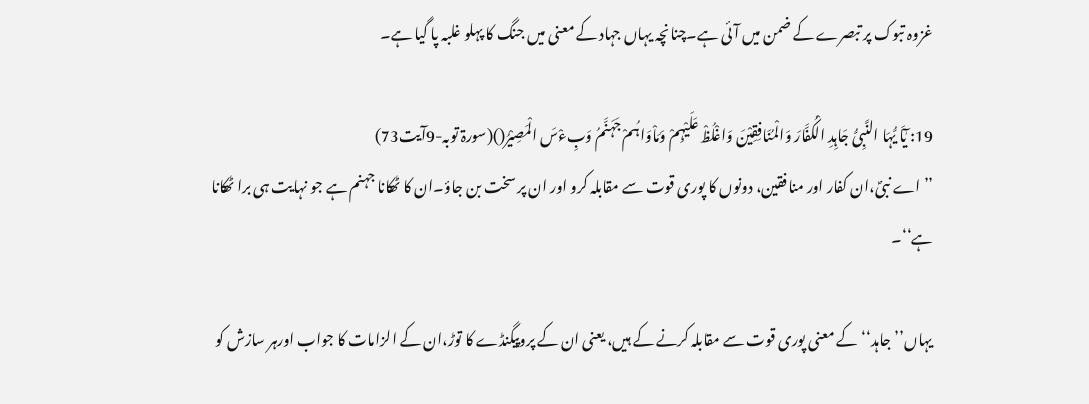غزوہ تبوک پر تبصرے کے ضمن میں آئی ہے۔چنانچہ یہاں جہاد کے معنی میں جنگ کا پہلو غلبہ پا گیا ہے۔

19: یٰٓاَ یُّہَا النَّبِیُّ جَاہِدِ الْکُفَّارَ وَالْمُنَافِقِیْنَ وَاغْلُظْ عَلَیْہِمْ وَمَاْوَاہُمْ جَہَنَّمُ وَبِءْسَ الْمَصِیْرُ()(سورۃ توبہ-9آیت73)
’’اے نبیؐ،ان کفار اور منافقین، دونوں کا پوری قوت سے مقابلہ کرو اور ان پر سخت بن جاؤ۔ان کا ٹھکانا جہنم ہے جو نہایت ہی برا ٹھکانا ہے‘‘۔

یہاں’’جاہد‘‘کے معنی پوری قوت سے مقابلہ کرنے کے ہیں، یعنی ان کے پروپیگنڈے کا توڑ،ان کے الزامات کا جواب اورہر سازش کو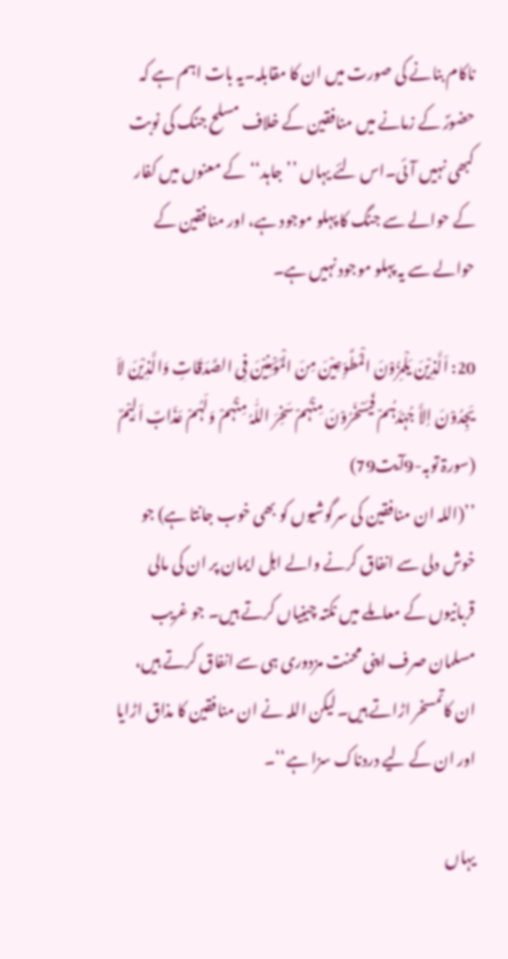ناکام بنانے کی صورت میں ان کا مقابلہ۔یہ بات اہم ہے کہ حضورؐ کے زمانے میں منافقین کے خلاف مسلح جنگ کی نوبت کبھی نہیں آئی۔اس لئے یہاں ’’جاہد‘‘کے معنوں میں کفار کے حوالے سے جنگ کا پہلو موجود ہے، اور منافقین کے حوالے سے یہ پہلو موجود نہیں ہے۔

20: اَلَّذِیْنَ یَلْمِزُوْنَ الْمُطَّوِّعِیْنَ مِنَ الْمُؤْمِنِیْنَ فِی الصَّدَقَاتِ وَالَّذِیْنَ لاَ یَجِدُوْنَ اِلاَّ جُہْدَہُمْ فَیَسْخَرُوْنَ مِنْہُمْ سَخِرَ اللّٰہُ مِنْہُمْ وَلَہُمْ عَذَابٌ اَلِیْمٌ (سورۃ توبہ-9آیت79)
’’(اللہ ان منافقین کی سرگوشیوں کو بھی خوب جانتا ہے) جو خوش دلی سے انفاق کرنے والے اہل ایمان پر ان کی مالی قربانیوں کے معاملے میں نکتہ چینیاں کرتے ہیں۔ جو غریب مسلمان صرف اپنی محنت مزدوری ہی سے انفاق کرتے ہیں، ان کاتمسخر اڑاتے ہیں۔لیکن اللہ نے ان منافقین کا مذاق اڑایا اور ان کے لیے دردناک سزا ہے‘‘۔

یہاں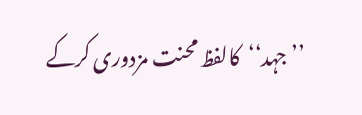’’جہد‘‘کالفظ محنت مزدوری کرکے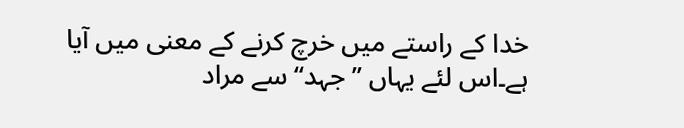خدا کے راستے میں خرچ کرنے کے معنی میں آیا ہے۔اس لئے یہاں ’’جہد‘‘سے مراد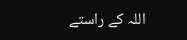اللہ کے راستے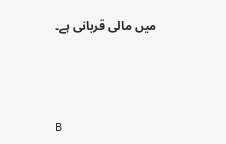میں مالی قربانی ہے۔



B